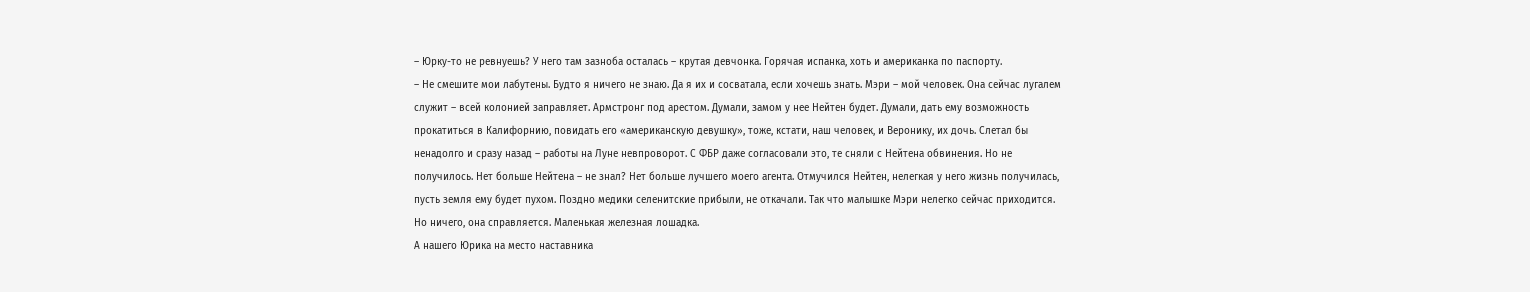– Юрку-то не ревнуешь? У него там зазноба осталась – крутая девчонка. Горячая испанка, хоть и американка по паспорту.
– Не смешите мои лабутены. Будто я ничего не знаю. Да я их и сосватала, если хочешь знать. Мэри – мой человек. Она сейчас лугалем служит – всей колонией заправляет. Армстронг под арестом. Думали, замом у нее Нейтен будет. Думали, дать ему возможность прокатиться в Калифорнию, повидать его «американскую девушку», тоже, кстати, наш человек, и Веронику, их дочь. Слетал бы ненадолго и сразу назад – работы на Луне невпроворот. С ФБР даже согласовали это, те сняли с Нейтена обвинения. Но не получилось. Нет больше Нейтена – не знал? Нет больше лучшего моего агента. Отмучился Нейтен, нелегкая у него жизнь получилась, пусть земля ему будет пухом. Поздно медики селенитские прибыли, не откачали. Так что малышке Мэри нелегко сейчас приходится. Но ничего, она справляется. Маленькая железная лошадка.
А нашего Юрика на место наставника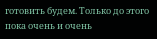готовить будем. Только до этого пока очень и очень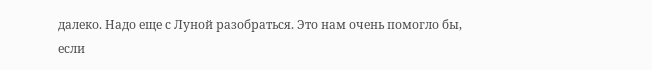далеко. Надо еще с Луной разобраться. Это нам очень помогло бы, если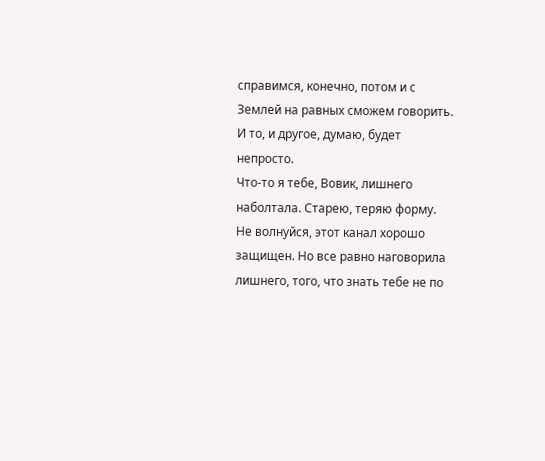справимся, конечно, потом и с Землей на равных сможем говорить. И то, и другое, думаю, будет непросто.
Что-то я тебе, Вовик, лишнего наболтала. Старею, теряю форму. Не волнуйся, этот канал хорошо защищен. Но все равно наговорила лишнего, того, что знать тебе не по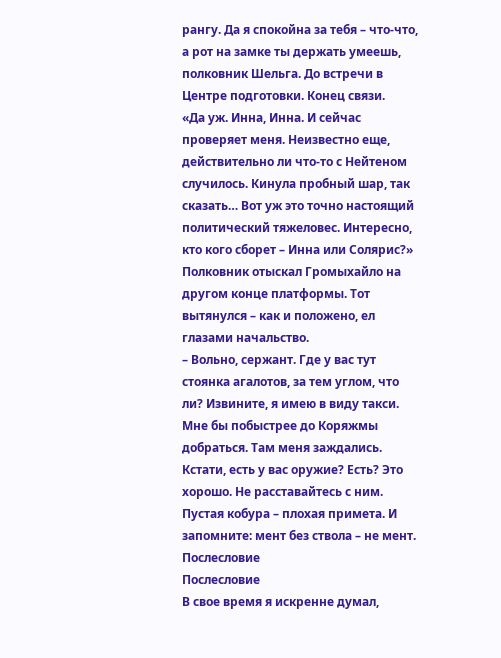рангу. Да я спокойна за тебя – что-что, а рот на замке ты держать умеешь, полковник Шельга. До встречи в Центре подготовки. Конец связи.
«Да уж. Инна, Инна. И сейчас проверяет меня. Неизвестно еще, действительно ли что-то с Нейтеном случилось. Кинула пробный шар, так сказать… Вот уж это точно настоящий политический тяжеловес. Интересно, кто кого сборет – Инна или Солярис?»
Полковник отыскал Громыхайло на другом конце платформы. Тот вытянулся – как и положено, ел глазами начальство.
– Вольно, сержант. Где у вас тут стоянка агалотов, за тем углом, что ли? Извините, я имею в виду такси. Мне бы побыстрее до Коряжмы добраться. Там меня заждались. Кстати, есть у вас оружие? Есть? Это хорошо. Не расставайтесь с ним. Пустая кобура – плохая примета. И запомните: мент без ствола – не мент.
Послесловие
Послесловие
В свое время я искренне думал,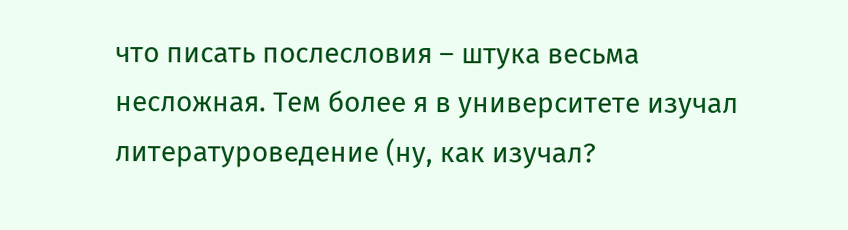что писать послесловия – штука весьма несложная. Тем более я в университете изучал литературоведение (ну, как изучал?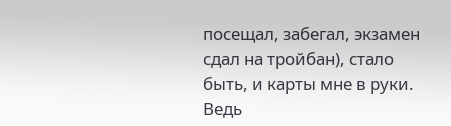посещал, забегал, экзамен сдал на тройбан), стало быть, и карты мне в руки. Ведь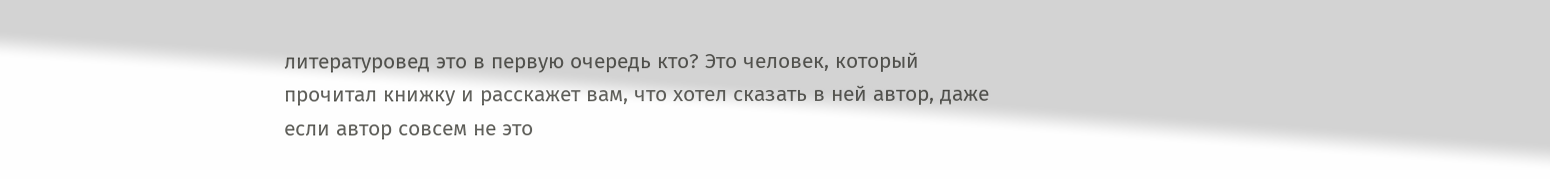литературовед это в первую очередь кто? Это человек, который прочитал книжку и расскажет вам, что хотел сказать в ней автор, даже если автор совсем не это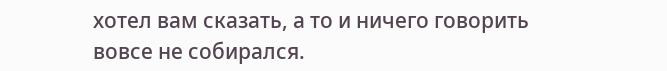хотел вам сказать, а то и ничего говорить вовсе не собирался.